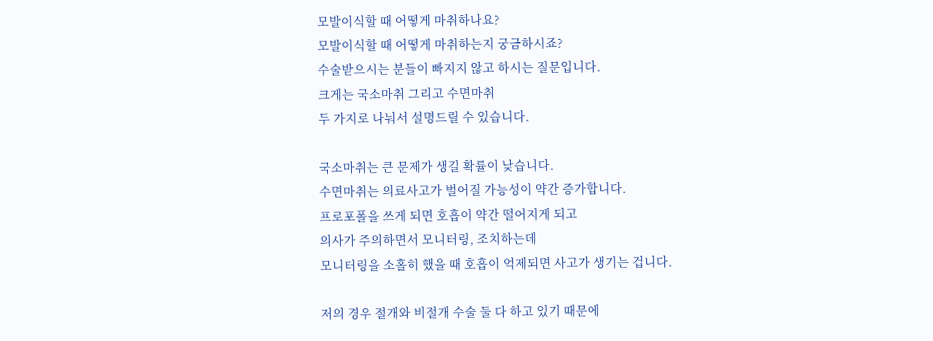모발이식할 때 어떻게 마취하나요?
모발이식할 때 어떻게 마취하는지 궁금하시죠?
수술받으시는 분들이 빠지지 않고 하시는 질문입니다.
크게는 국소마취 그리고 수면마취
두 가지로 나눠서 설명드릴 수 있습니다.

국소마취는 큰 문제가 생길 확률이 낮습니다.
수면마취는 의료사고가 벌어질 가능성이 약간 증가합니다.
프로포폴을 쓰게 되면 호흡이 약간 떨어지게 되고
의사가 주의하면서 모니터링, 조치하는데
모니터링을 소홀히 했을 때 호흡이 억제되면 사고가 생기는 겁니다.

저의 경우 절개와 비절개 수술 둘 다 하고 있기 때문에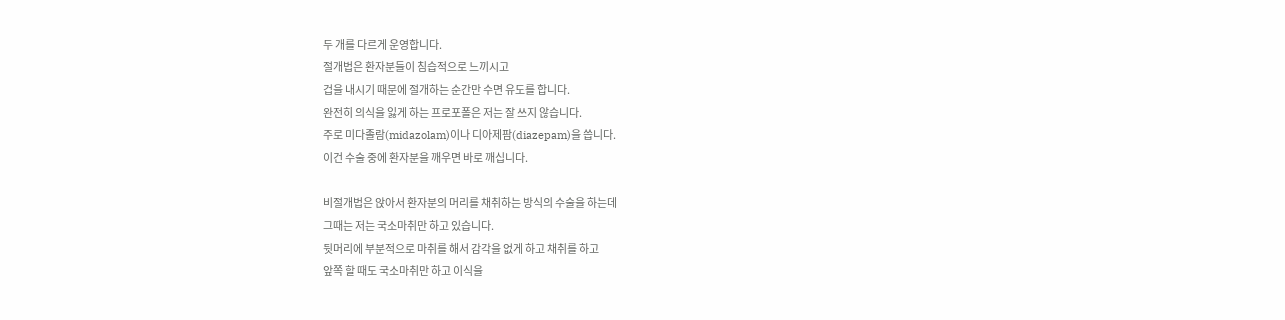두 개를 다르게 운영합니다.
절개법은 환자분들이 침습적으로 느끼시고
겁을 내시기 때문에 절개하는 순간만 수면 유도를 합니다.
완전히 의식을 잃게 하는 프로포폴은 저는 잘 쓰지 않습니다.
주로 미다졸람(midazolam)이나 디아제팜(diazepam)을 씁니다.
이건 수술 중에 환자분을 깨우면 바로 깨십니다.

비절개법은 앉아서 환자분의 머리를 채취하는 방식의 수술을 하는데
그때는 저는 국소마취만 하고 있습니다.
뒷머리에 부분적으로 마취를 해서 감각을 없게 하고 채취를 하고
앞쪽 할 때도 국소마취만 하고 이식을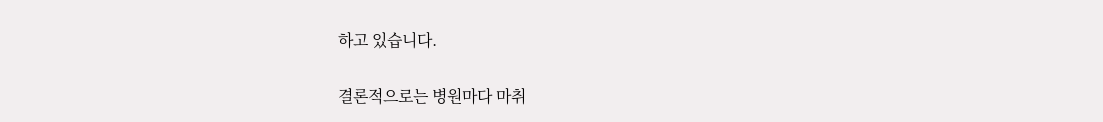하고 있습니다.

결론적으로는 병원마다 마취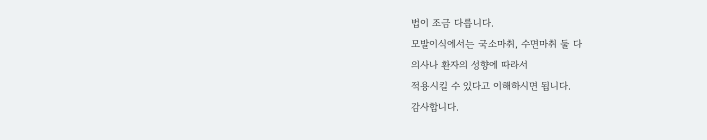법이 조금 다릅니다.
모발이식에서는 국소마취, 수면마취 둘 다
의사나 환자의 성향에 따라서
적용시킬 수 있다고 이해하시면 됩니다.
감사합니다.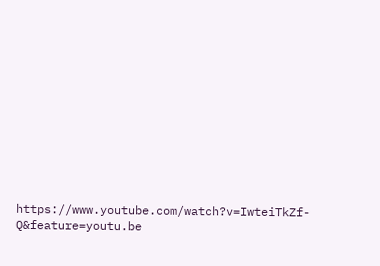https://www.youtube.com/watch?v=IwteiTkZf-Q&feature=youtu.be